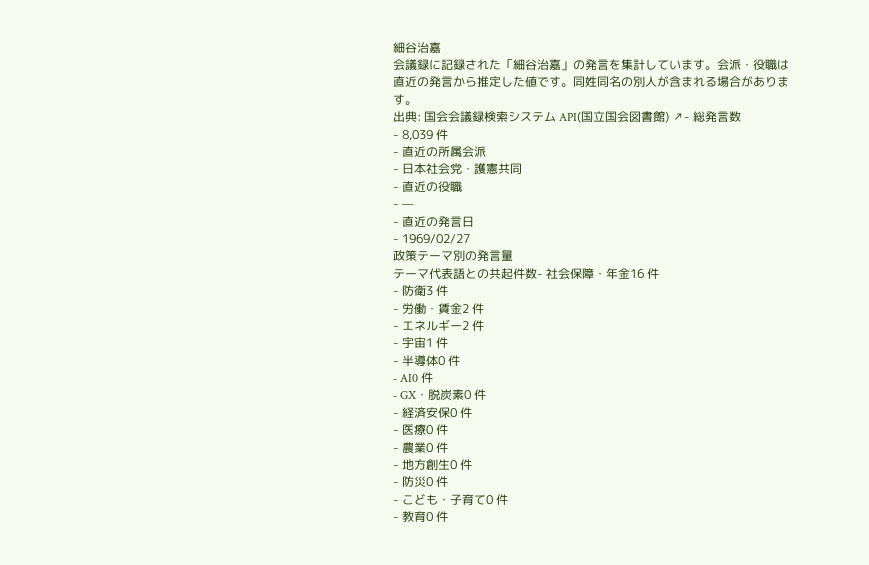細谷治嘉
会議録に記録された「細谷治嘉」の発言を集計しています。会派・役職は直近の発言から推定した値です。同姓同名の別人が含まれる場合があります。
出典: 国会会議録検索システム API(国立国会図書館) ↗- 総発言数
- 8,039 件
- 直近の所属会派
- 日本社会党・護憲共同
- 直近の役職
- —
- 直近の発言日
- 1969/02/27
政策テーマ別の発言量
テーマ代表語との共起件数- 社会保障・年金16 件
- 防衛3 件
- 労働・賃金2 件
- エネルギー2 件
- 宇宙1 件
- 半導体0 件
- AI0 件
- GX・脱炭素0 件
- 経済安保0 件
- 医療0 件
- 農業0 件
- 地方創生0 件
- 防災0 件
- こども・子育て0 件
- 教育0 件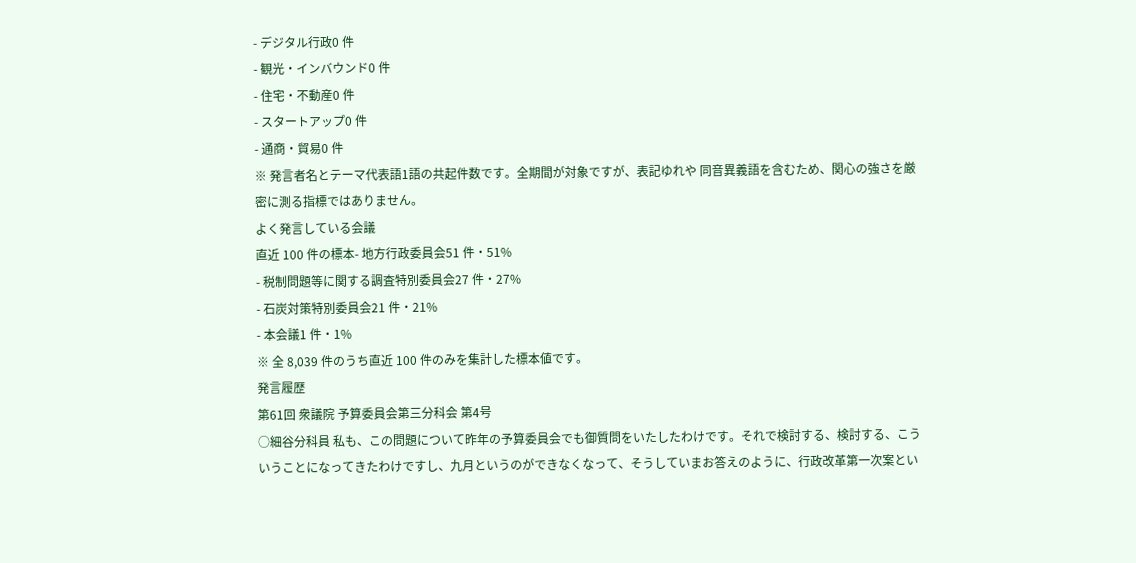- デジタル行政0 件
- 観光・インバウンド0 件
- 住宅・不動産0 件
- スタートアップ0 件
- 通商・貿易0 件
※ 発言者名とテーマ代表語1語の共起件数です。全期間が対象ですが、表記ゆれや 同音異義語を含むため、関心の強さを厳密に測る指標ではありません。
よく発言している会議
直近 100 件の標本- 地方行政委員会51 件・51%
- 税制問題等に関する調査特別委員会27 件・27%
- 石炭対策特別委員会21 件・21%
- 本会議1 件・1%
※ 全 8,039 件のうち直近 100 件のみを集計した標本値です。
発言履歴
第61回 衆議院 予算委員会第三分科会 第4号
○細谷分科員 私も、この問題について昨年の予算委員会でも御質問をいたしたわけです。それで検討する、検討する、こういうことになってきたわけですし、九月というのができなくなって、そうしていまお答えのように、行政改革第一次案とい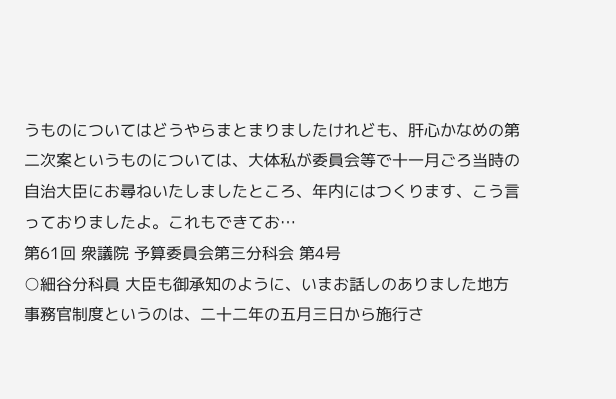うものについてはどうやらまとまりましたけれども、肝心かなめの第二次案というものについては、大体私が委員会等で十一月ごろ当時の自治大臣にお尋ねいたしましたところ、年内にはつくります、こう言っておりましたよ。これもできてお…
第61回 衆議院 予算委員会第三分科会 第4号
○細谷分科員 大臣も御承知のように、いまお話しのありました地方事務官制度というのは、二十二年の五月三日から施行さ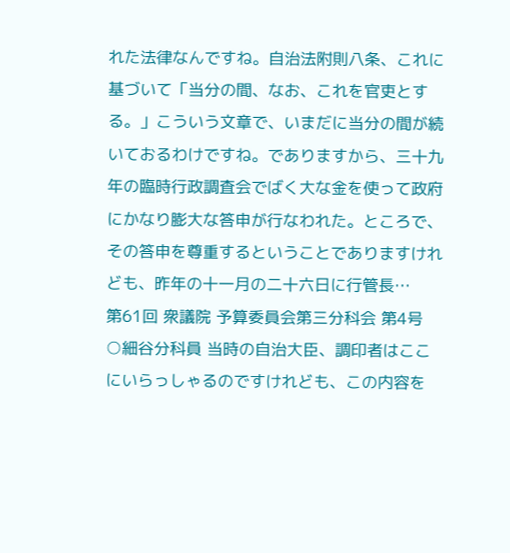れた法律なんですね。自治法附則八条、これに基づいて「当分の間、なお、これを官吏とする。」こういう文章で、いまだに当分の間が続いておるわけですね。でありますから、三十九年の臨時行政調査会でばく大な金を使って政府にかなり膨大な答申が行なわれた。ところで、その答申を尊重するということでありますけれども、昨年の十一月の二十六日に行管長…
第61回 衆議院 予算委員会第三分科会 第4号
○細谷分科員 当時の自治大臣、調印者はここにいらっしゃるのですけれども、この内容を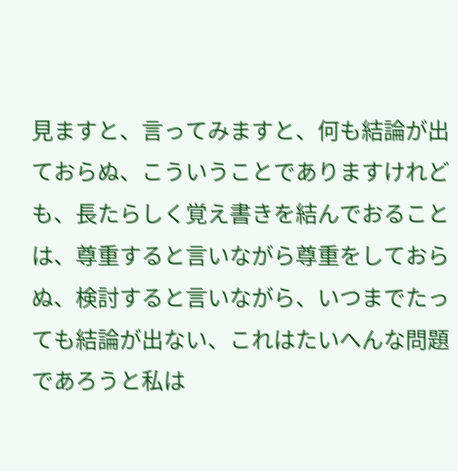見ますと、言ってみますと、何も結論が出ておらぬ、こういうことでありますけれども、長たらしく覚え書きを結んでおることは、尊重すると言いながら尊重をしておらぬ、検討すると言いながら、いつまでたっても結論が出ない、これはたいへんな問題であろうと私は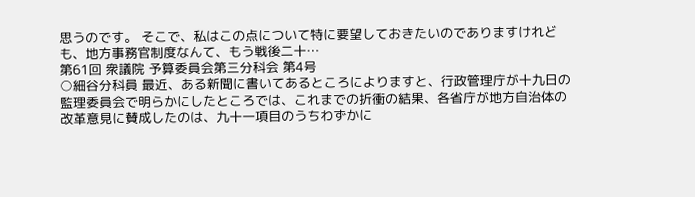思うのです。 そこで、私はこの点について特に要望しておきたいのでありますけれども、地方事務官制度なんて、もう戦後二十…
第61回 衆議院 予算委員会第三分科会 第4号
○細谷分科員 最近、ある新聞に書いてあるところによりますと、行政管理庁が十九日の監理委員会で明らかにしたところでは、これまでの折衝の結果、各省庁が地方自治体の改革意見に賛成したのは、九十一項目のうちわずかに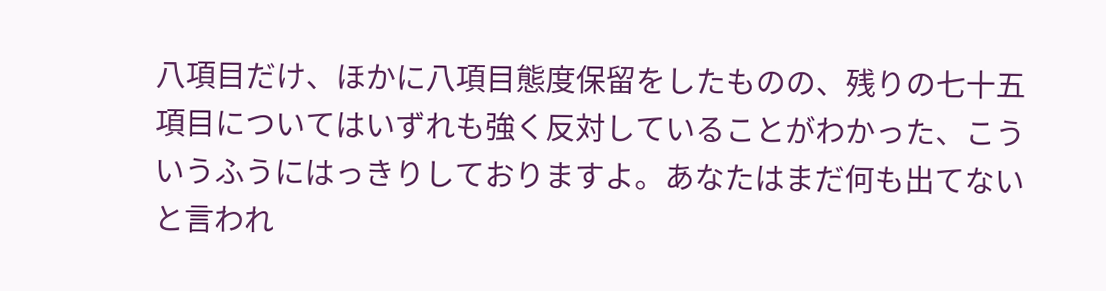八項目だけ、ほかに八項目態度保留をしたものの、残りの七十五項目についてはいずれも強く反対していることがわかった、こういうふうにはっきりしておりますよ。あなたはまだ何も出てないと言われ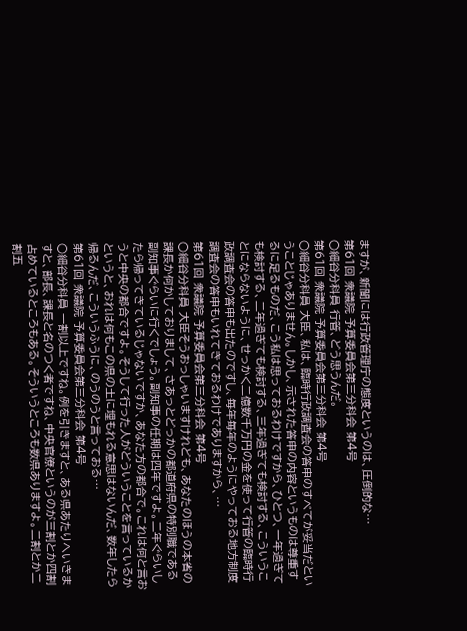ますが、新聞には行政管理庁の態度というのは、圧倒的な…
第61回 衆議院 予算委員会第三分科会 第4号
○細谷分科員 行管、どう思うんだ。
第61回 衆議院 予算委員会第三分科会 第4号
○細谷分科員 大臣、私は、臨時行政調査会の答申のすべてが妥当だということじゃありません。しかし、示された答申の内容というものは尊重するに足るものだ、こう私は思っておるわけですから、ひとつ、一年過ぎても検討する、二年過ぎても検討する、三年過ぎても検討する、こういうことにならないように、せっかく二億数千万円の金を使って行管の臨時行政調査会の答申も出たのですし、毎年毎年のようにやっておる地方制度調査会の答申もいれてきておるわけでありますから、…
第61回 衆議院 予算委員会第三分科会 第4号
○細谷分科員 大臣そうおっしゃいますけれども、あなたのほうの本省の課長か何かしておりまして、さあっとどっかの都道府県の特別職である副知事ぐらいに行くでしょう。副知事の任期は四年ですよ。二年ぐらいしたら帰ってきているじゃないですか、あなた方の都合で。これは何と言おうと中央の都合ですよ。そうして行った人がどういうことを言っているかというと、おれは何もこの県の土に埋もれる意思はないんだ、数年したら帰るんだ、こういうふうに、のうのうと言っておる…
第61回 衆議院 予算委員会第三分科会 第4号
○細谷分科員 一割以上ですね。例を引きますと、ある県あたりへいきますと、部長、課長と名のつく者ですね、中央官僚というのが三割とか四割占めているところもある。そういうところも数県ありますよ。二割とか二割五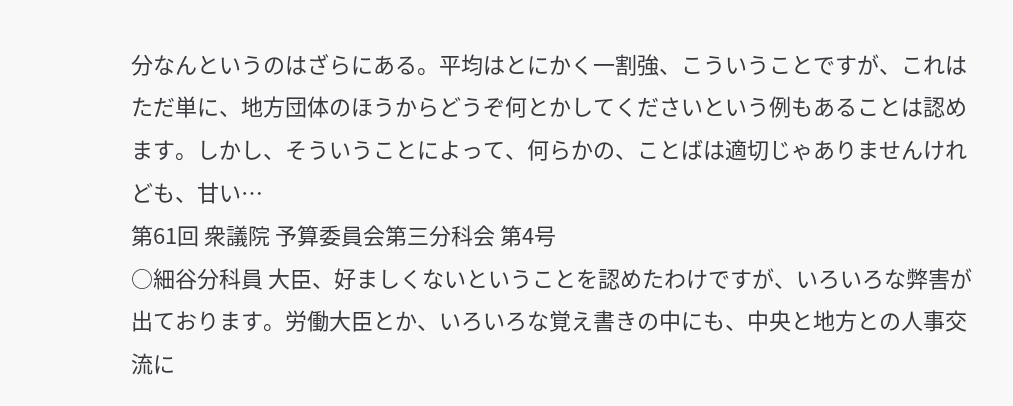分なんというのはざらにある。平均はとにかく一割強、こういうことですが、これはただ単に、地方団体のほうからどうぞ何とかしてくださいという例もあることは認めます。しかし、そういうことによって、何らかの、ことばは適切じゃありませんけれども、甘い…
第61回 衆議院 予算委員会第三分科会 第4号
○細谷分科員 大臣、好ましくないということを認めたわけですが、いろいろな弊害が出ております。労働大臣とか、いろいろな覚え書きの中にも、中央と地方との人事交流に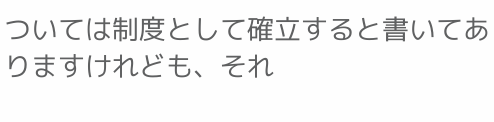ついては制度として確立すると書いてありますけれども、それ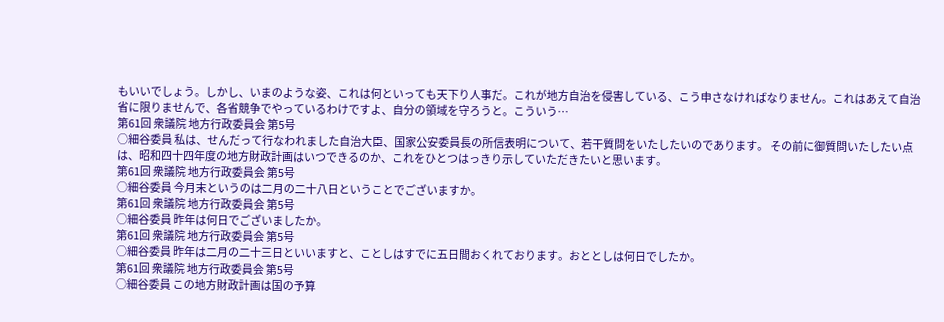もいいでしょう。しかし、いまのような姿、これは何といっても天下り人事だ。これが地方自治を侵害している、こう申さなければなりません。これはあえて自治省に限りませんで、各省競争でやっているわけですよ、自分の領域を守ろうと。こういう…
第61回 衆議院 地方行政委員会 第5号
○細谷委員 私は、せんだって行なわれました自治大臣、国家公安委員長の所信表明について、若干質問をいたしたいのであります。 その前に御質問いたしたい点は、昭和四十四年度の地方財政計画はいつできるのか、これをひとつはっきり示していただきたいと思います。
第61回 衆議院 地方行政委員会 第5号
○細谷委員 今月末というのは二月の二十八日ということでございますか。
第61回 衆議院 地方行政委員会 第5号
○細谷委員 昨年は何日でございましたか。
第61回 衆議院 地方行政委員会 第5号
○細谷委員 昨年は二月の二十三日といいますと、ことしはすでに五日間おくれております。おととしは何日でしたか。
第61回 衆議院 地方行政委員会 第5号
○細谷委員 この地方財政計画は国の予算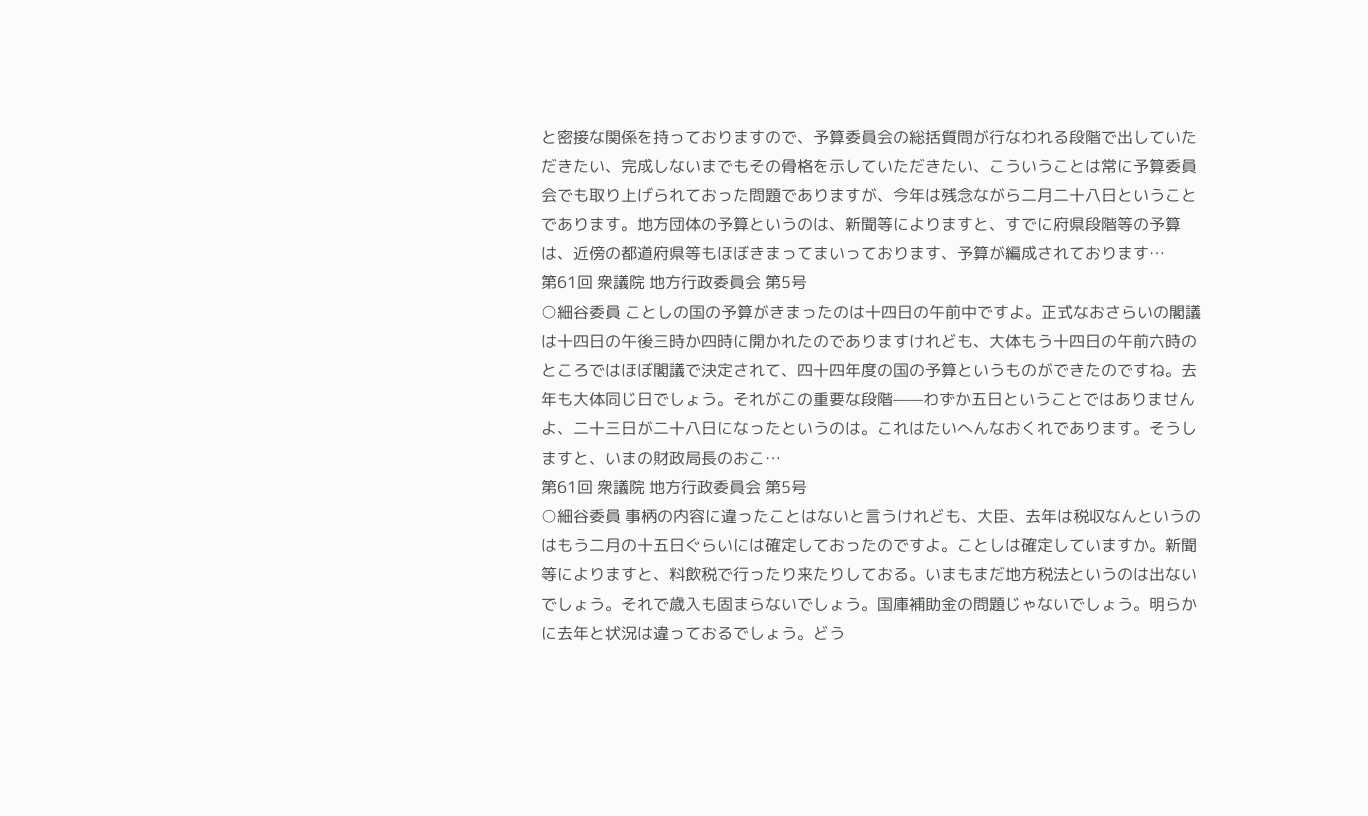と密接な関係を持っておりますので、予算委員会の総括質問が行なわれる段階で出していただきたい、完成しないまでもその骨格を示していただきたい、こういうことは常に予算委員会でも取り上げられておった問題でありますが、今年は残念ながら二月二十八日ということであります。地方団体の予算というのは、新聞等によりますと、すでに府県段階等の予算は、近傍の都道府県等もほぼきまってまいっております、予算が編成されております…
第61回 衆議院 地方行政委員会 第5号
○細谷委員 ことしの国の予算がきまったのは十四日の午前中ですよ。正式なおさらいの閣議は十四日の午後三時か四時に開かれたのでありますけれども、大体もう十四日の午前六時のところではほぼ閣議で決定されて、四十四年度の国の予算というものができたのですね。去年も大体同じ日でしょう。それがこの重要な段階——わずか五日ということではありませんよ、二十三日が二十八日になったというのは。これはたいへんなおくれであります。そうしますと、いまの財政局長のおこ…
第61回 衆議院 地方行政委員会 第5号
○細谷委員 事柄の内容に違ったことはないと言うけれども、大臣、去年は税収なんというのはもう二月の十五日ぐらいには確定しておったのですよ。ことしは確定していますか。新聞等によりますと、料飲税で行ったり来たりしておる。いまもまだ地方税法というのは出ないでしょう。それで歳入も固まらないでしょう。国庫補助金の問題じゃないでしょう。明らかに去年と状況は違っておるでしょう。どう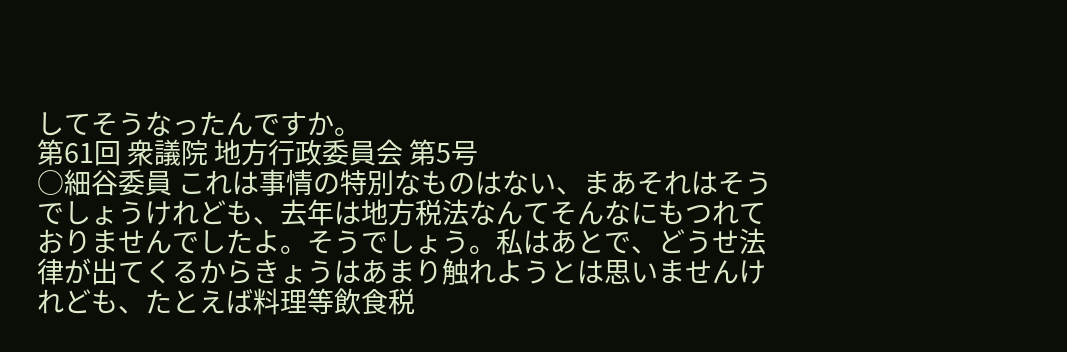してそうなったんですか。
第61回 衆議院 地方行政委員会 第5号
○細谷委員 これは事情の特別なものはない、まあそれはそうでしょうけれども、去年は地方税法なんてそんなにもつれておりませんでしたよ。そうでしょう。私はあとで、どうせ法律が出てくるからきょうはあまり触れようとは思いませんけれども、たとえば料理等飲食税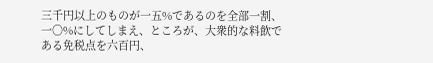三千円以上のものが一五%であるのを全部一割、一〇%にしてしまえ、ところが、大衆的な料飲である免税点を六百円、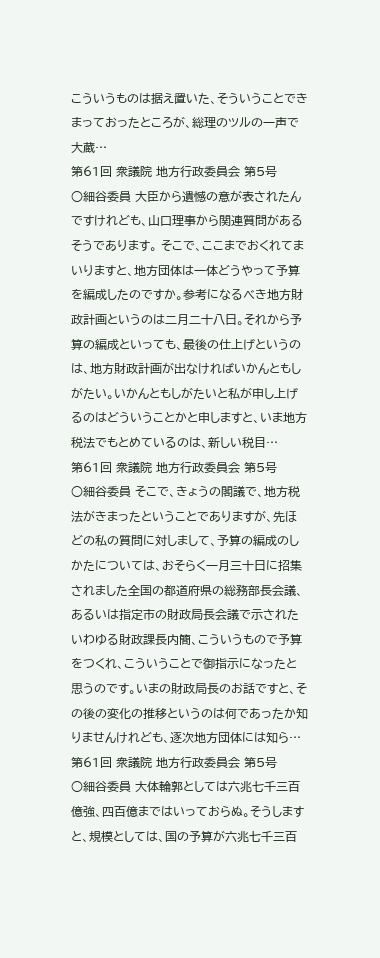こういうものは据え置いた、そういうことできまっておったところが、総理のツルの一声で大蔵…
第61回 衆議院 地方行政委員会 第5号
○細谷委員 大臣から遺憾の意が表されたんですけれども、山口理事から関連質問があるそうであります。 そこで、ここまでおくれてまいりますと、地方団体は一体どうやって予算を編成したのですか。参考になるべき地方財政計画というのは二月二十八日。それから予算の編成といっても、最後の仕上げというのは、地方財政計画が出なければいかんともしがたい。いかんともしがたいと私が申し上げるのはどういうことかと申しますと、いま地方税法でもとめているのは、新しい税目…
第61回 衆議院 地方行政委員会 第5号
○細谷委員 そこで、きょうの閣議で、地方税法がきまったということでありますが、先ほどの私の質問に対しまして、予算の編成のしかたについては、おそらく一月三十日に招集されました全国の都道府県の総務部長会議、あるいは指定市の財政局長会議で示されたいわゆる財政課長内簡、こういうもので予算をつくれ、こういうことで御指示になったと思うのです。いまの財政局長のお話ですと、その後の変化の推移というのは何であったか知りませんけれども、逐次地方団体には知ら…
第61回 衆議院 地方行政委員会 第5号
○細谷委員 大体輪郭としては六兆七千三百億強、四百億まではいっておらぬ。そうしますと、規模としては、国の予算が六兆七千三百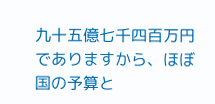九十五億七千四百万円でありますから、ほぼ国の予算と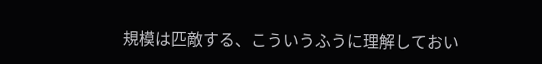規模は匹敵する、こういうふうに理解しておい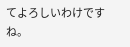てよろしいわけですね。